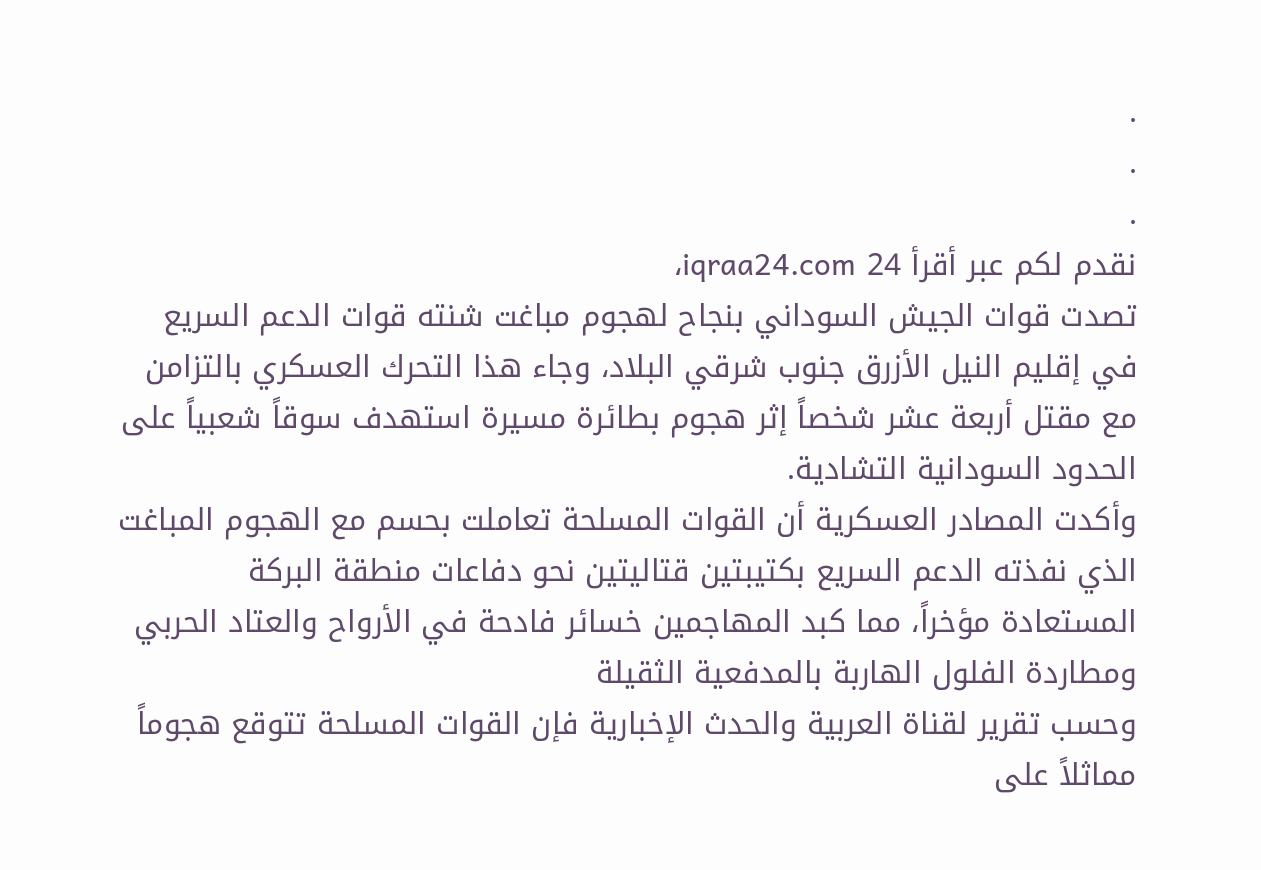.
.
.
نقدم لكم عبر أقرأ 24 iqraa24.com،
تصدت قوات الجيش السوداني بنجاح لهجوم مباغت شنته قوات الدعم السريع في إقليم النيل الأزرق جنوب شرقي البلاد، وجاء هذا التحرك العسكري بالتزامن مع مقتل أربعة عشر شخصاً إثر هجوم بطائرة مسيرة استهدف سوقاً شعبياً على الحدود السودانية التشادية.
وأكدت المصادر العسكرية أن القوات المسلحة تعاملت بحسم مع الهجوم المباغت الذي نفذته الدعم السريع بكتيبتين قتاليتين نحو دفاعات منطقة البركة المستعادة مؤخراً، مما كبد المهاجمين خسائر فادحة في الأرواح والعتاد الحربي ومطاردة الفلول الهاربة بالمدفعية الثقيلة
وحسب تقرير لقناة العربية والحدث الإخبارية فإن القوات المسلحة تتوقع هجوماً مماثلاً على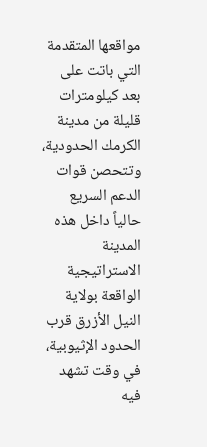مواقعها المتقدمة التي باتت على بعد كيلومترات قليلة من مدينة الكرمك الحدودية، وتتحصن قوات الدعم السريع حالياً داخل هذه المدينة الاستراتيجية الواقعة بولاية النيل الأزرق قرب الحدود الإثيوبية، في وقت تشهد فيه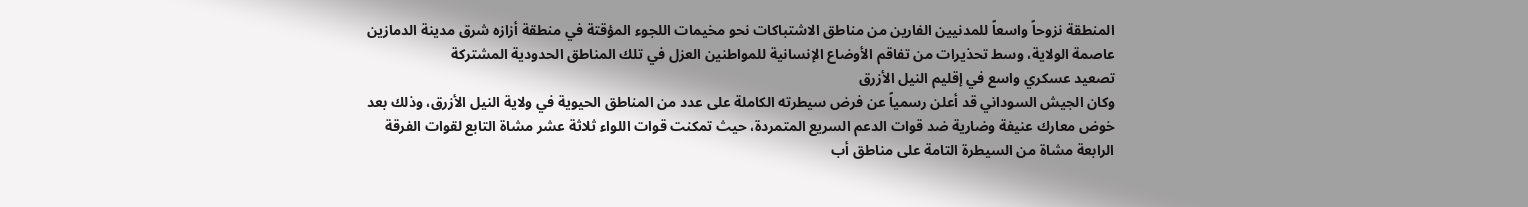المنطقة نزوحاً واسعاً للمدنيين الفارين من مناطق الاشتباكات نحو مخيمات اللجوء المؤقتة في منطقة أزازه شرق مدينة الدمازين عاصمة الولاية، وسط تحذيرات من تفاقم الأوضاع الإنسانية للمواطنين العزل في تلك المناطق الحدودية المشتركة
تصعيد عسكري واسع في إقليم النيل الأزرق
وكان الجيش السوداني قد أعلن رسمياً عن فرض سيطرته الكاملة على عدد من المناطق الحيوية في ولاية النيل الأزرق، وذلك بعد خوض معارك عنيفة وضارية ضد قوات الدعم السريع المتمردة، حيث تمكنت قوات اللواء ثلاثة عشر مشاة التابع لقوات الفرقة الرابعة مشاة من السيطرة التامة على مناطق أب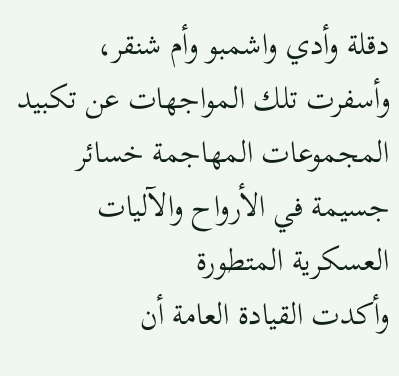دقلة وأدي واشمبو وأم شنقر، وأسفرت تلك المواجهات عن تكبيد المجموعات المهاجمة خسائر جسيمة في الأرواح والآليات العسكرية المتطورة
وأكدت القيادة العامة أن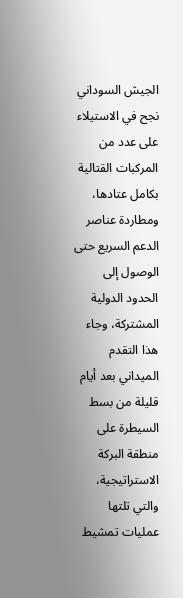الجيش السوداني نجح في الاستيلاء على عدد من المركبات القتالية بكامل عتادها، ومطاردة عناصر الدعم السريع حتى الوصول إلى الحدود الدولية المشتركة، وجاء هذا التقدم الميداني بعد أيام قليلة من بسط السيطرة على منطقة البركة الاستراتيجية، والتي تلتها عمليات تمشيط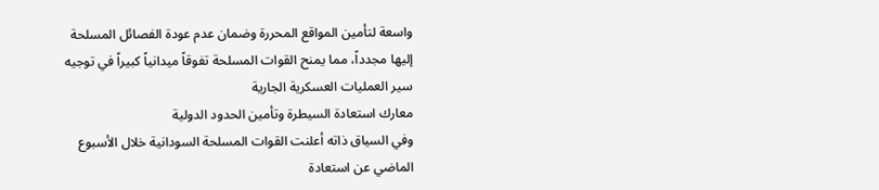واسعة لتأمين المواقع المحررة وضمان عدم عودة الفصائل المسلحة إليها مجدداً، مما يمنح القوات المسلحة تفوقاً ميدانياً كبيراً في توجيه سير العمليات العسكرية الجارية
معارك استعادة السيطرة وتأمين الحدود الدولية
وفي السياق ذاته أعلنت القوات المسلحة السودانية خلال الأسبوع الماضي عن استعادة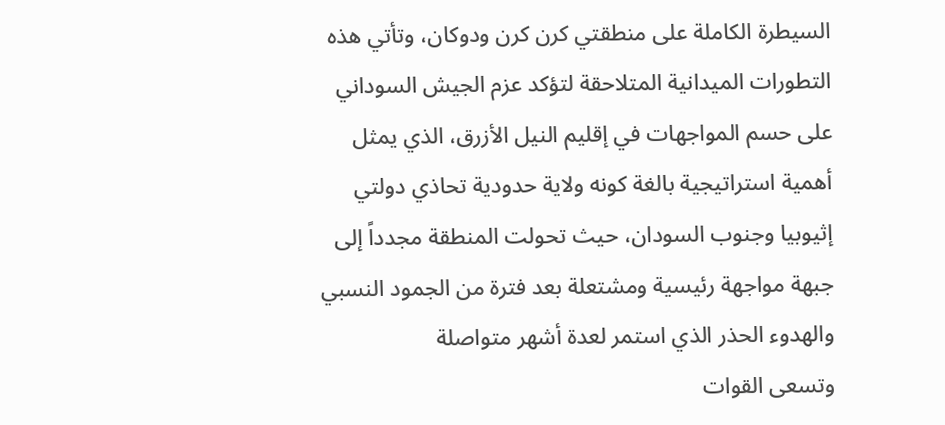السيطرة الكاملة على منطقتي كرن كرن ودوكان، وتأتي هذه التطورات الميدانية المتلاحقة لتؤكد عزم الجيش السوداني على حسم المواجهات في إقليم النيل الأزرق، الذي يمثل أهمية استراتيجية بالغة كونه ولاية حدودية تحاذي دولتي إثيوبيا وجنوب السودان، حيث تحولت المنطقة مجدداً إلى جبهة مواجهة رئيسية ومشتعلة بعد فترة من الجمود النسبي والهدوء الحذر الذي استمر لعدة أشهر متواصلة
وتسعى القوات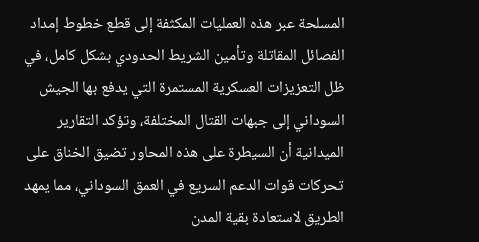المسلحة عبر هذه العمليات المكثفة إلى قطع خطوط إمداد الفصائل المقاتلة وتأمين الشريط الحدودي بشكل كامل، في ظل التعزيزات العسكرية المستمرة التي يدفع بها الجيش السوداني إلى جبهات القتال المختلفة، وتؤكد التقارير الميدانية أن السيطرة على هذه المحاور تضيق الخناق على تحركات قوات الدعم السريع في العمق السوداني، مما يمهد الطريق لاستعادة بقية المدن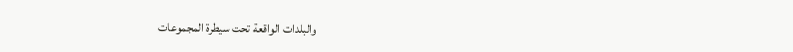والبلدات الواقعة تحت سيطرة المجموعات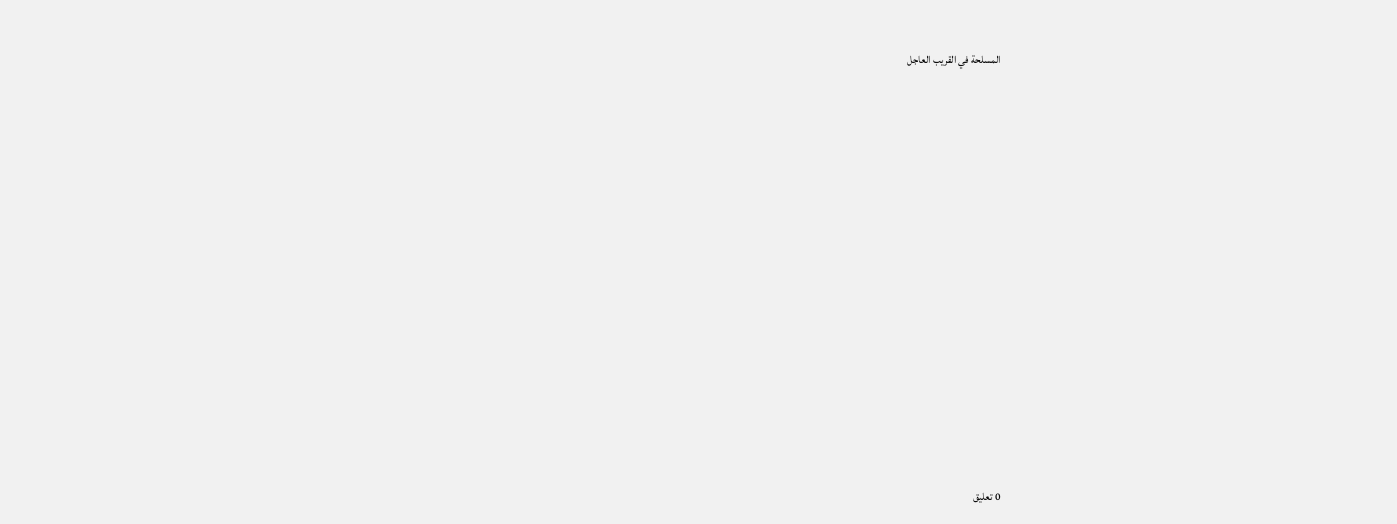المسلحة في القريب العاجل


















0 تعليق